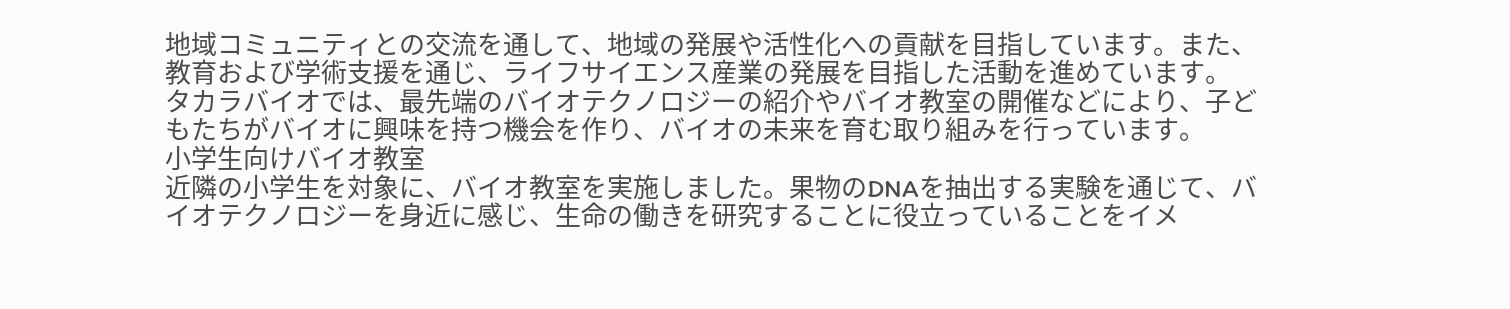地域コミュニティとの交流を通して、地域の発展や活性化への貢献を目指しています。また、教育および学術支援を通じ、ライフサイエンス産業の発展を目指した活動を進めています。
タカラバイオでは、最先端のバイオテクノロジーの紹介やバイオ教室の開催などにより、子どもたちがバイオに興味を持つ機会を作り、バイオの未来を育む取り組みを行っています。
小学生向けバイオ教室
近隣の小学生を対象に、バイオ教室を実施しました。果物のDNAを抽出する実験を通じて、バイオテクノロジーを身近に感じ、生命の働きを研究することに役立っていることをイメ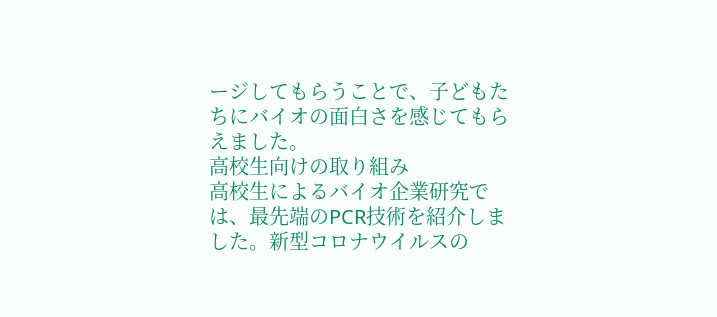ージしてもらうことで、子どもたちにバイオの面白さを感じてもらえました。
高校生向けの取り組み
高校生によるバイオ企業研究では、最先端のPCR技術を紹介しました。新型コロナウイルスの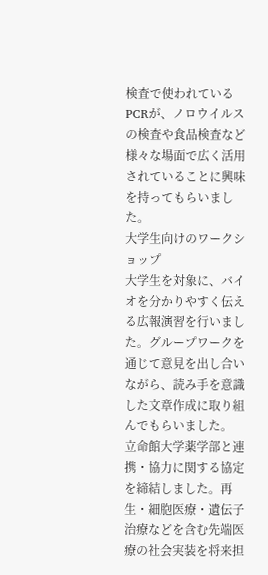検査で使われているPCRが、ノロウイルスの検査や食品検査など様々な場面で広く活用されていることに興味を持ってもらいました。
大学生向けのワークショップ
大学生を対象に、バイオを分かりやすく伝える広報演習を行いました。グループワークを通じて意見を出し合いながら、読み手を意識した文章作成に取り組んでもらいました。
立命館大学薬学部と連携・協力に関する協定を締結しました。再生・細胞医療・遺伝子治療などを含む先端医療の社会実装を将来担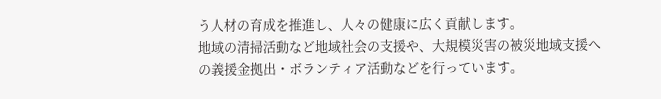う人材の育成を推進し、人々の健康に広く貢献します。
地域の清掃活動など地域社会の支援や、大規模災害の被災地域支援への義援金拠出・ボランティア活動などを行っています。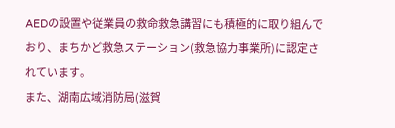AEDの設置や従業員の救命救急講習にも積極的に取り組んでおり、まちかど救急ステーション(救急協力事業所)に認定されています。
また、湖南広域消防局(滋賀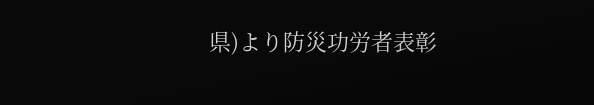県)より防災功労者表彰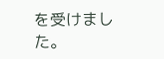を受けました。